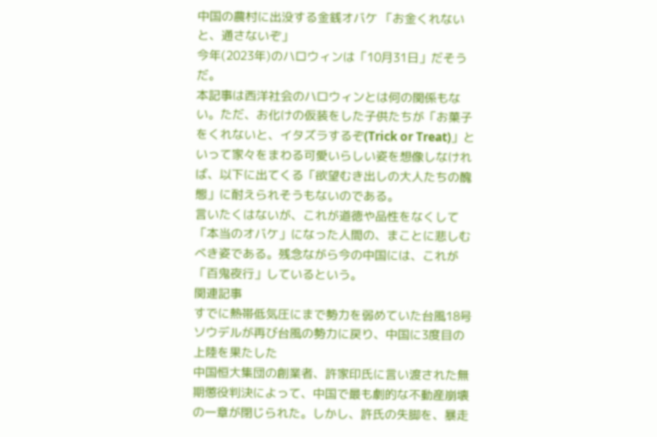中国の農村に出没する金銭オバケ 「お金くれないと、通さないぞ」
今年(2023年)のハロウィンは「10月31日」だそうだ。
本記事は西洋社会のハロウィンとは何の関係もない。ただ、お化けの仮装をした子供たちが「お菓子をくれないと、イタズラするぞ(Trick or Treat)」といって家々をまわる可愛いらしい姿を想像しなければ、以下に出てくる「欲望むき出しの大人たちの醜態」に耐えられそうもないのである。
言いたくはないが、これが道徳や品性をなくして「本当のオバケ」になった人間の、まことに悲しむべき姿である。残念ながら今の中国には、これが「百鬼夜行」しているという。
関連記事
すでに熱帯低気圧にまで勢力を弱めていた台風18号ソウデルが再び台風の勢力に戻り、中国に3度目の上陸を果たした
中国恒大集団の創業者、許家印氏に言い渡された無期懲役判決によって、中国で最も劇的な不動産崩壊の一章が閉じられた。しかし、許氏の失脚を、暴走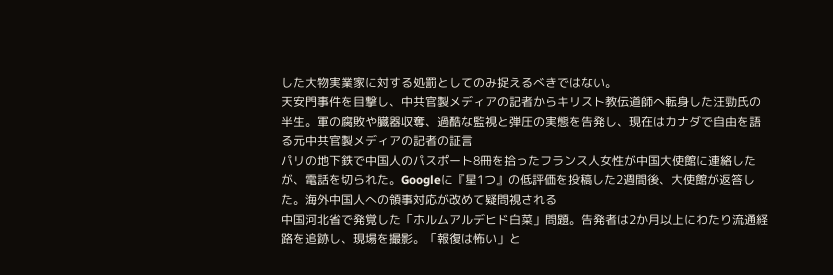した大物実業家に対する処罰としてのみ捉えるべきではない。
天安門事件を目撃し、中共官製メディアの記者からキリスト教伝道師へ転身した汪勁氏の半生。軍の腐敗や臓器収奪、過酷な監視と弾圧の実態を告発し、現在はカナダで自由を語る元中共官製メディアの記者の証言
パリの地下鉄で中国人のパスポート8冊を拾ったフランス人女性が中国大使館に連絡したが、電話を切られた。Googleに『星1つ』の低評価を投稿した2週間後、大使館が返答した。海外中国人への領事対応が改めて疑問視される
中国河北省で発覚した「ホルムアルデヒド白菜」問題。告発者は2か月以上にわたり流通経路を追跡し、現場を撮影。「報復は怖い」と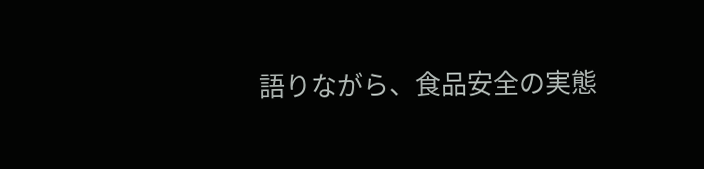語りながら、食品安全の実態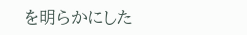を明らかにした